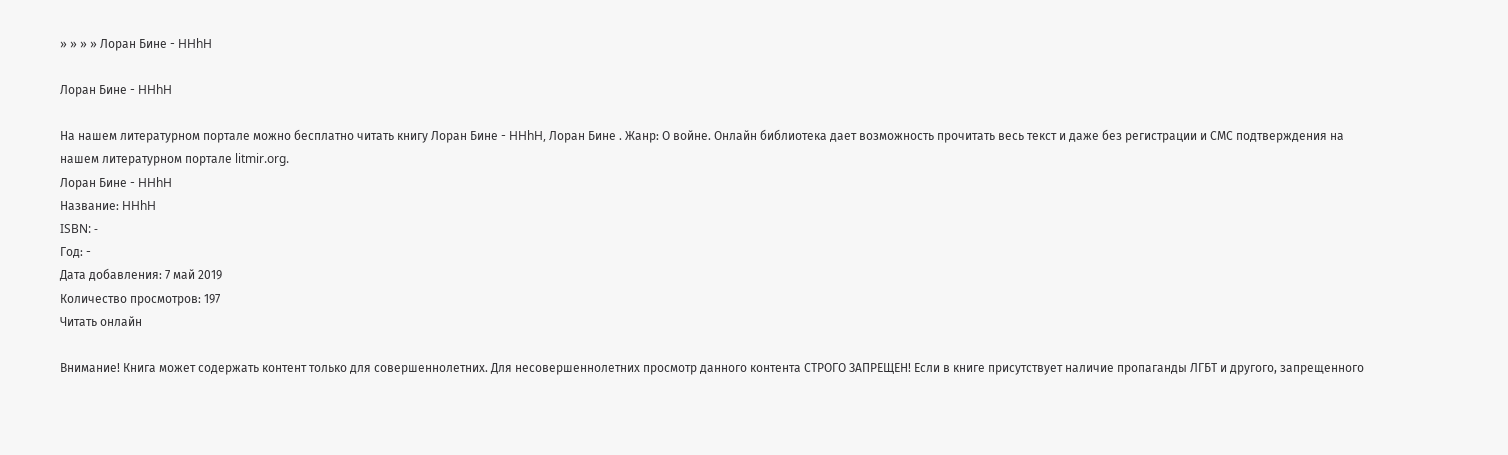» » » » Лоран Бине - HHhH

Лоран Бине - HHhH

На нашем литературном портале можно бесплатно читать книгу Лоран Бине - HHhH, Лоран Бине . Жанр: О войне. Онлайн библиотека дает возможность прочитать весь текст и даже без регистрации и СМС подтверждения на нашем литературном портале litmir.org.
Лоран Бине - HHhH
Название: HHhH
ISBN: -
Год: -
Дата добавления: 7 май 2019
Количество просмотров: 197
Читать онлайн

Внимание! Книга может содержать контент только для совершеннолетних. Для несовершеннолетних просмотр данного контента СТРОГО ЗАПРЕЩЕН! Если в книге присутствует наличие пропаганды ЛГБТ и другого, запрещенного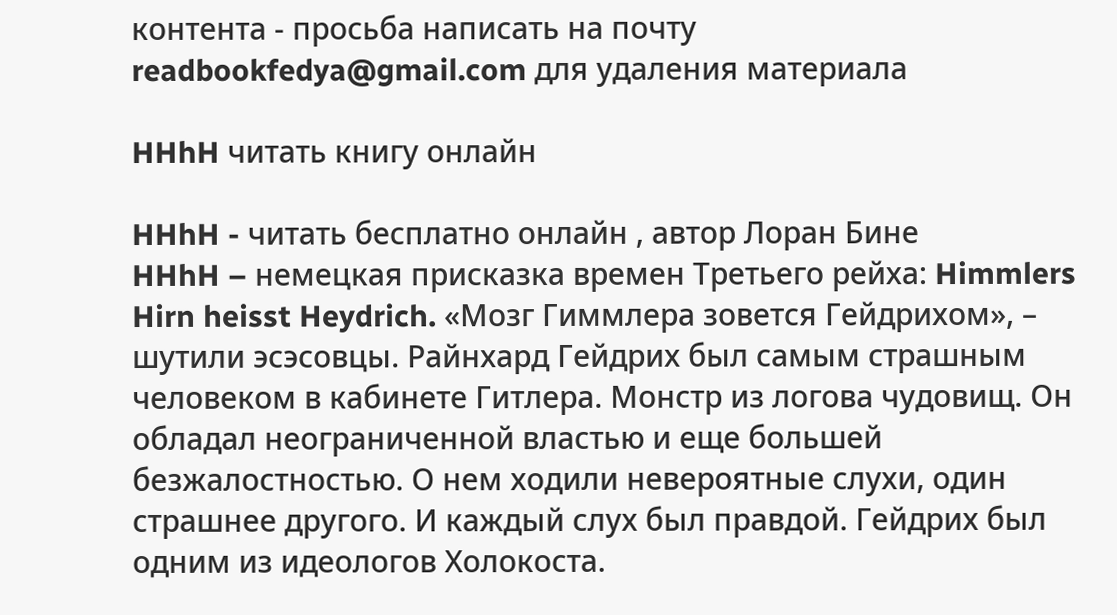контента - просьба написать на почту readbookfedya@gmail.com для удаления материала

HHhH читать книгу онлайн

HHhH - читать бесплатно онлайн , автор Лоран Бине
HHhH – немецкая присказка времен Третьего рейха: Himmlers Hirn heisst Heydrich. «Мозг Гиммлера зовется Гейдрихом», – шутили эсэсовцы. Райнхард Гейдрих был самым страшным человеком в кабинете Гитлера. Монстр из логова чудовищ. Он обладал неограниченной властью и еще большей безжалостностью. О нем ходили невероятные слухи, один страшнее другого. И каждый слух был правдой. Гейдрих был одним из идеологов Холокоста.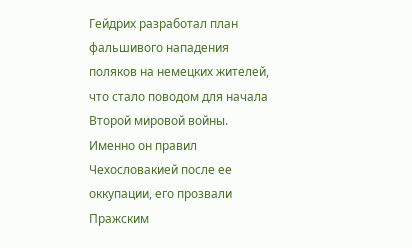Гейдрих разработал план фальшивого нападения поляков на немецких жителей, что стало поводом для начала Второй мировой войны. Именно он правил Чехословакией после ее оккупации, его прозвали Пражским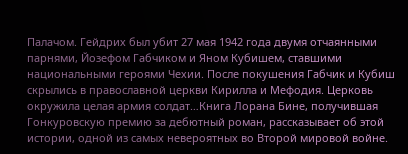Палачом. Гейдрих был убит 27 мая 1942 года двумя отчаянными парнями, Йозефом Габчиком и Яном Кубишем, ставшими национальными героями Чехии. После покушения Габчик и Кубиш скрылись в православной церкви Кирилла и Мефодия. Церковь окружила целая армия солдат…Книга Лорана Бине, получившая Гонкуровскую премию за дебютный роман, рассказывает об этой истории, одной из самых невероятных во Второй мировой войне.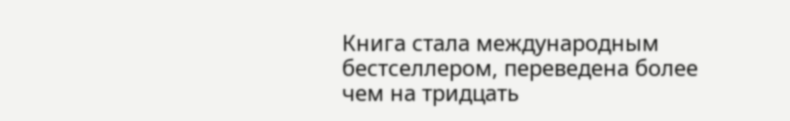Книга стала международным бестселлером, переведена более чем на тридцать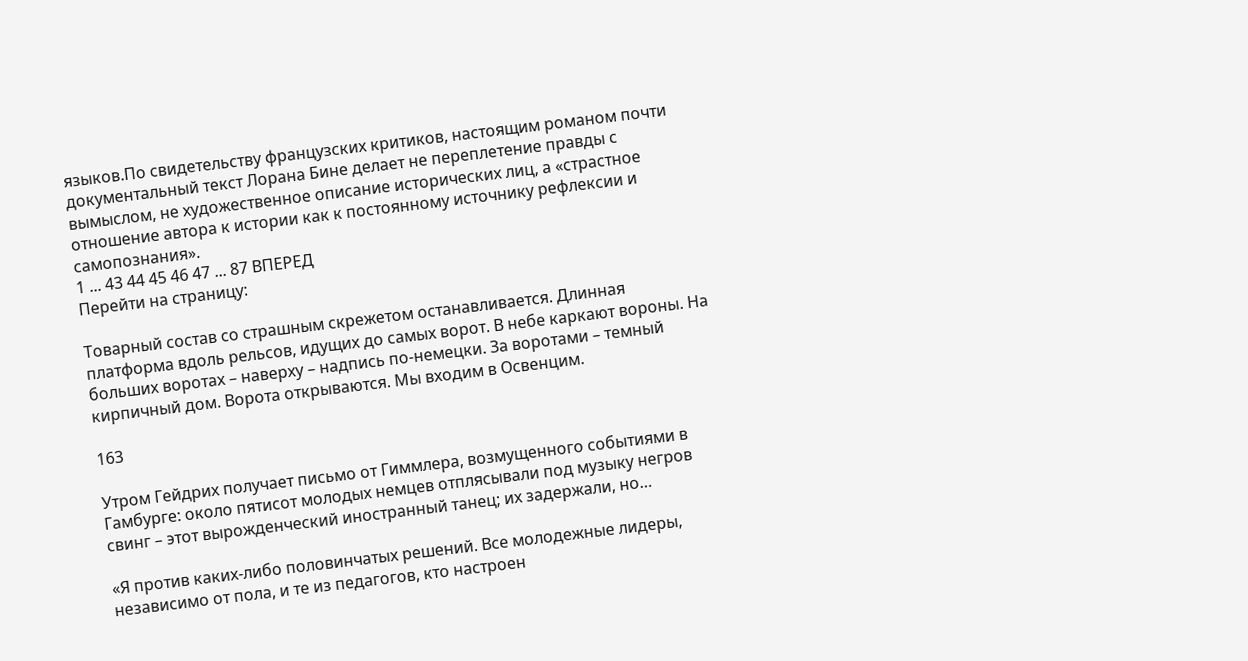языков.По свидетельству французских критиков, настоящим романом почти документальный текст Лорана Бине делает не переплетение правды с вымыслом, не художественное описание исторических лиц, а «страстное отношение автора к истории как к постоянному источнику рефлексии и самопознания».
1 ... 43 44 45 46 47 ... 87 ВПЕРЕД
Перейти на страницу:

Товарный состав со страшным скрежетом останавливается. Длинная платформа вдоль рельсов, идущих до самых ворот. В небе каркают вороны. На больших воротах – наверху – надпись по-немецки. За воротами – темный кирпичный дом. Ворота открываются. Мы входим в Освенцим.

163

Утром Гейдрих получает письмо от Гиммлера, возмущенного событиями в Гамбурге: около пятисот молодых немцев отплясывали под музыку негров свинг – этот вырожденческий иностранный танец; их задержали, но…

«Я против каких-либо половинчатых решений. Все молодежные лидеры, независимо от пола, и те из педагогов, кто настроен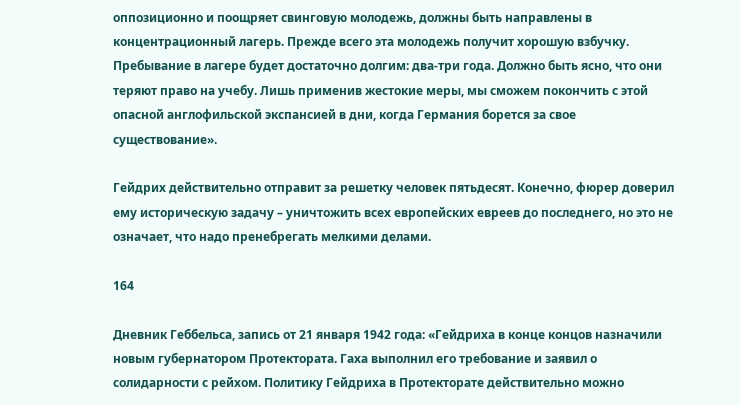оппозиционно и поощряет свинговую молодежь, должны быть направлены в концентрационный лагерь. Прежде всего эта молодежь получит хорошую взбучку. Пребывание в лагере будет достаточно долгим: два-три года. Должно быть ясно, что они теряют право на учебу. Лишь применив жестокие меры, мы сможем покончить с этой опасной англофильской экспансией в дни, когда Германия борется за свое существование».

Гейдрих действительно отправит за решетку человек пятьдесят. Конечно, фюрер доверил ему историческую задачу – уничтожить всех европейских евреев до последнего, но это не означает, что надо пренебрегать мелкими делами.

164

Дневник Геббельса, запись от 21 января 1942 года: «Гейдриха в конце концов назначили новым губернатором Протектората. Гаха выполнил его требование и заявил о солидарности с рейхом. Политику Гейдриха в Протекторате действительно можно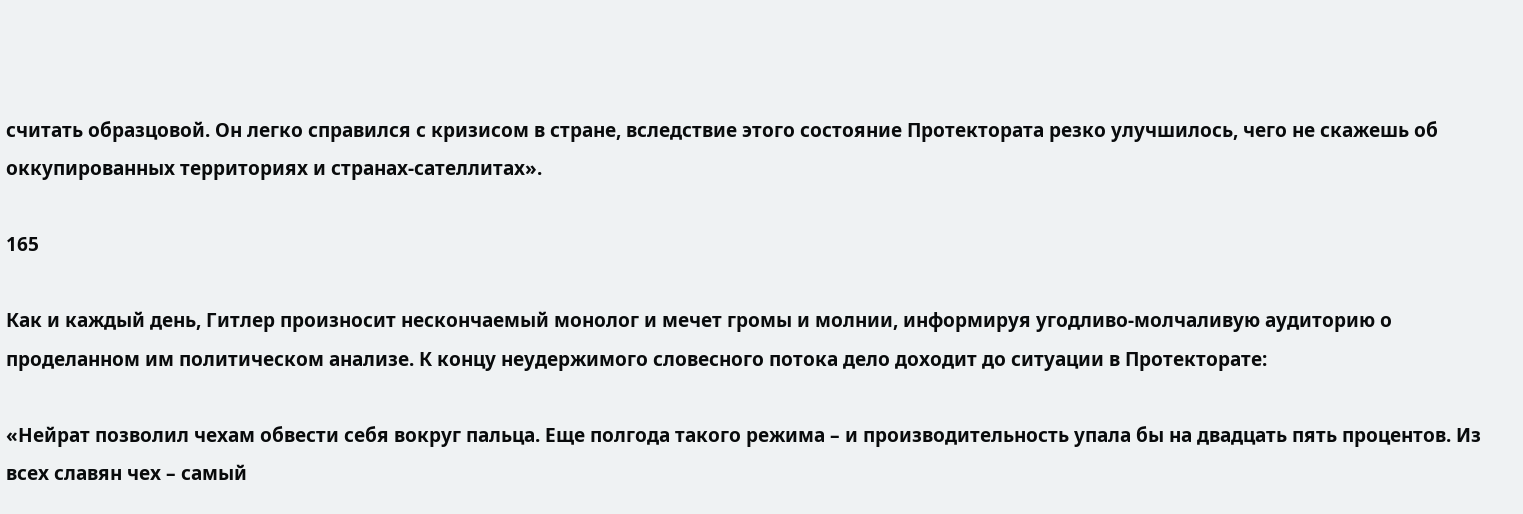считать образцовой. Он легко справился с кризисом в стране, вследствие этого состояние Протектората резко улучшилось, чего не скажешь об оккупированных территориях и странах-сателлитах».

165

Как и каждый день, Гитлер произносит нескончаемый монолог и мечет громы и молнии, информируя угодливо-молчаливую аудиторию о проделанном им политическом анализе. К концу неудержимого словесного потока дело доходит до ситуации в Протекторате:

«Нейрат позволил чехам обвести себя вокруг пальца. Еще полгода такого режима – и производительность упала бы на двадцать пять процентов. Из всех славян чех – самый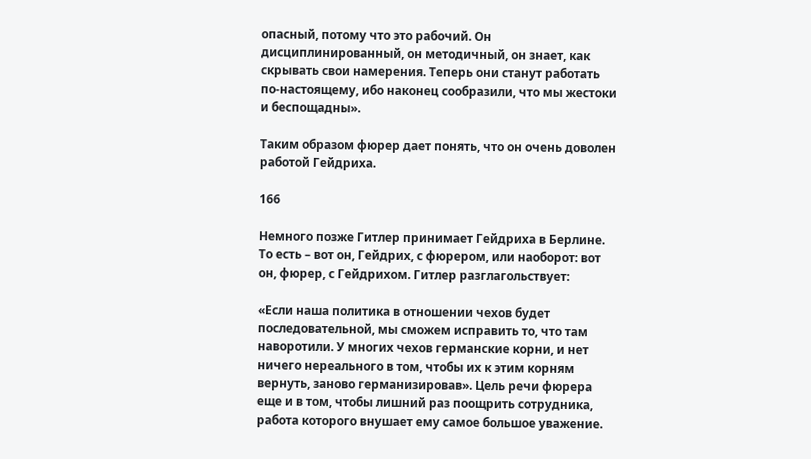опасный, потому что это рабочий. Он дисциплинированный, он методичный, он знает, как скрывать свои намерения. Теперь они станут работать по-настоящему, ибо наконец сообразили, что мы жестоки и беспощадны».

Таким образом фюрер дает понять, что он очень доволен работой Гейдриха.

166

Немного позже Гитлер принимает Гейдриха в Берлине. То есть – вот он, Гейдрих, с фюрером, или наоборот: вот он, фюрер, с Гейдрихом. Гитлер разглагольствует:

«Если наша политика в отношении чехов будет последовательной, мы сможем исправить то, что там наворотили. У многих чехов германские корни, и нет ничего нереального в том, чтобы их к этим корням вернуть, заново германизировав». Цель речи фюрера еще и в том, чтобы лишний раз поощрить сотрудника, работа которого внушает ему самое большое уважение.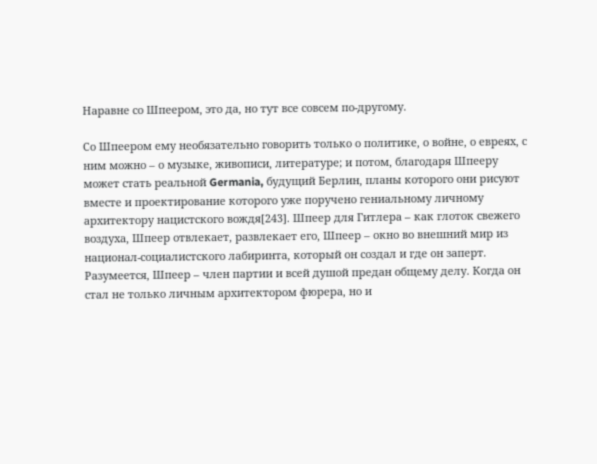Наравне со Шпеером, это да, но тут все совсем по-другому.

Со Шпеером ему необязательно говорить только о политике, о войне, о евреях, с ним можно – о музыке, живописи, литературе; и потом, благодаря Шпееру может стать реальной Germania, будущий Берлин, планы которого они рисуют вместе и проектирование которого уже поручено гениальному личному архитектору нацистского вождя[243]. Шпеер для Гитлера – как глоток свежего воздуха, Шпеер отвлекает, развлекает его, Шпеер – окно во внешний мир из национал-социалистского лабиринта, который он создал и где он заперт. Разумеется, Шпеер – член партии и всей душой предан общему делу. Когда он стал не только личным архитектором фюрера, но и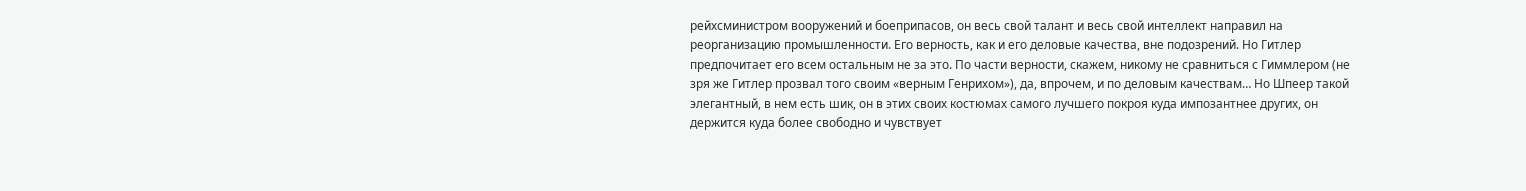рейхсминистром вооружений и боеприпасов, он весь свой талант и весь свой интеллект направил на реорганизацию промышленности. Его верность, как и его деловые качества, вне подозрений. Но Гитлер предпочитает его всем остальным не за это. По части верности, скажем, никому не сравниться с Гиммлером (не зря же Гитлер прозвал того своим «верным Генрихом»), да, впрочем, и по деловым качествам… Но Шпеер такой элегантный, в нем есть шик, он в этих своих костюмах самого лучшего покроя куда импозантнее других, он держится куда более свободно и чувствует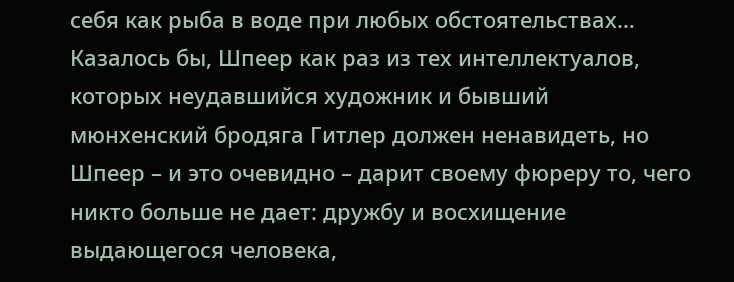себя как рыба в воде при любых обстоятельствах… Казалось бы, Шпеер как раз из тех интеллектуалов, которых неудавшийся художник и бывший мюнхенский бродяга Гитлер должен ненавидеть, но Шпеер – и это очевидно – дарит своему фюреру то, чего никто больше не дает: дружбу и восхищение выдающегося человека,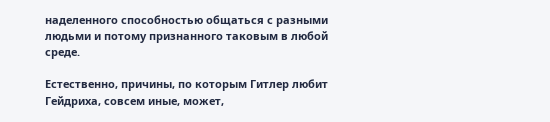наделенного способностью общаться с разными людьми и потому признанного таковым в любой среде.

Естественно, причины, по которым Гитлер любит Гейдриха, совсем иные, может,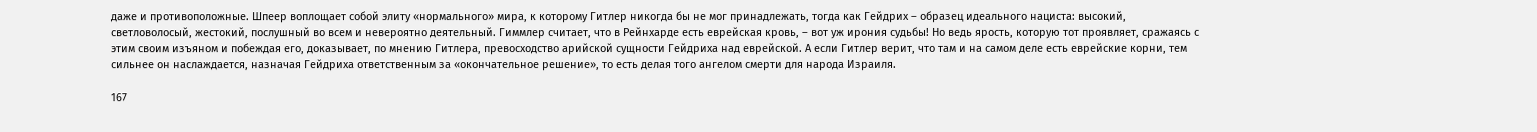даже и противоположные. Шпеер воплощает собой элиту «нормального» мира, к которому Гитлер никогда бы не мог принадлежать, тогда как Гейдрих – образец идеального нациста: высокий, светловолосый, жестокий, послушный во всем и невероятно деятельный. Гиммлер считает, что в Рейнхарде есть еврейская кровь, – вот уж ирония судьбы! Но ведь ярость, которую тот проявляет, сражаясь с этим своим изъяном и побеждая его, доказывает, по мнению Гитлера, превосходство арийской сущности Гейдриха над еврейской. А если Гитлер верит, что там и на самом деле есть еврейские корни, тем сильнее он наслаждается, назначая Гейдриха ответственным за «окончательное решение», то есть делая того ангелом смерти для народа Израиля.

167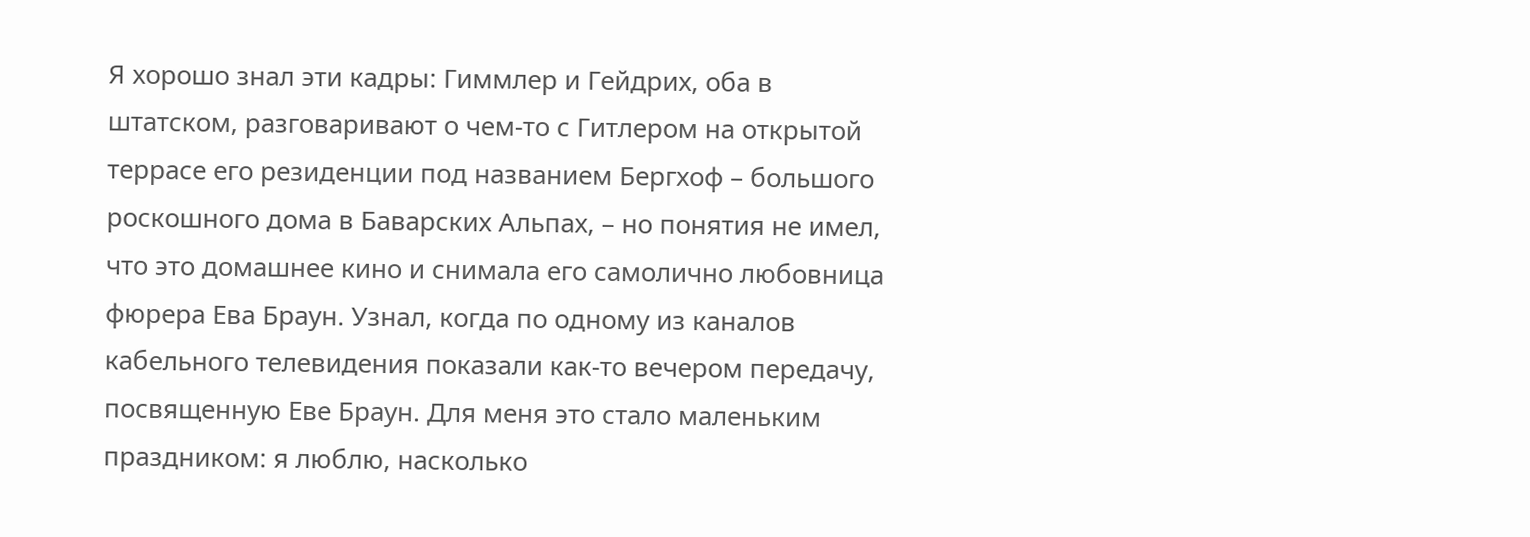Я хорошо знал эти кадры: Гиммлер и Гейдрих, оба в штатском, разговаривают о чем-то с Гитлером на открытой террасе его резиденции под названием Бергхоф – большого роскошного дома в Баварских Альпах, – но понятия не имел, что это домашнее кино и снимала его самолично любовница фюрера Ева Браун. Узнал, когда по одному из каналов кабельного телевидения показали как-то вечером передачу, посвященную Еве Браун. Для меня это стало маленьким праздником: я люблю, насколько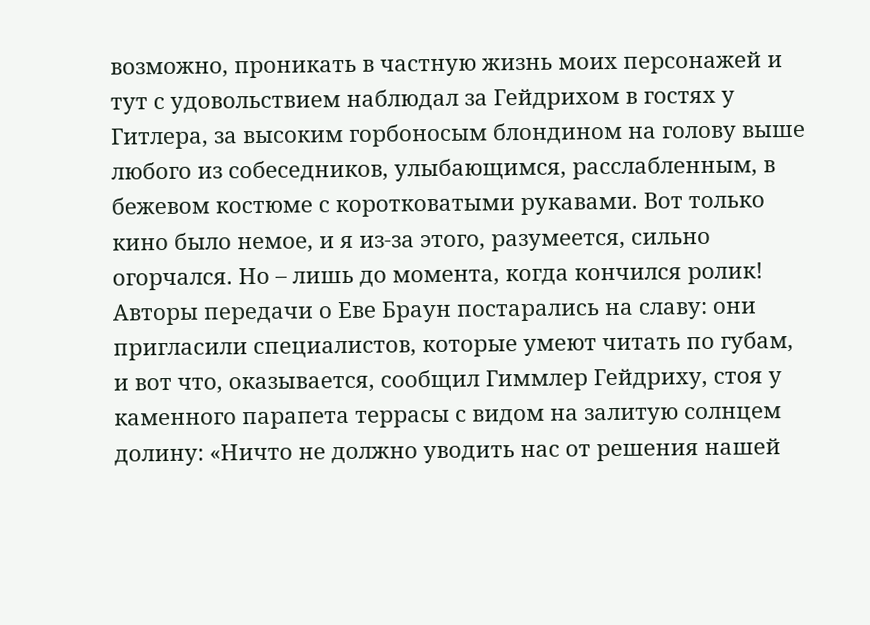возможно, проникать в частную жизнь моих персонажей и тут с удовольствием наблюдал за Гейдрихом в гостях у Гитлера, за высоким горбоносым блондином на голову выше любого из собеседников, улыбающимся, расслабленным, в бежевом костюме с коротковатыми рукавами. Вот только кино было немое, и я из-за этого, разумеется, сильно огорчался. Но – лишь до момента, когда кончился ролик! Авторы передачи о Еве Браун постарались на славу: они пригласили специалистов, которые умеют читать по губам, и вот что, оказывается, сообщил Гиммлер Гейдриху, стоя у каменного парапета террасы с видом на залитую солнцем долину: «Ничто не должно уводить нас от решения нашей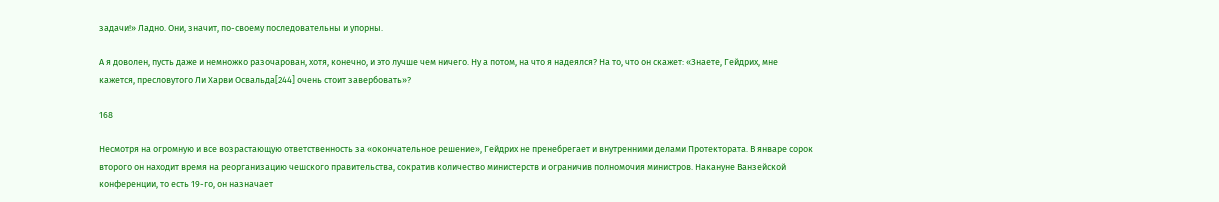задачи!» Ладно. Они, значит, по-своему последовательны и упорны.

А я доволен, пусть даже и немножко разочарован, хотя, конечно, и это лучше чем ничего. Ну а потом, на что я надеялся? На то, что он скажет: «Знаете, Гейдрих, мне кажется, пресловутого Ли Харви Освальда[244] очень стоит завербовать»?

168

Несмотря на огромную и все возрастающую ответственность за «окончательное решение», Гейдрих не пренебрегает и внутренними делами Протектората. В январе сорок второго он находит время на реорганизацию чешского правительства, сократив количество министерств и ограничив полномочия министров. Накануне Ванзейской конференции, то есть 19-го, он назначает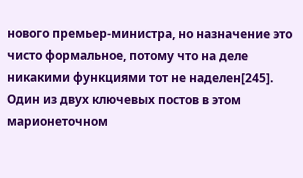нового премьер-министра, но назначение это чисто формальное, потому что на деле никакими функциями тот не наделен[245]. Один из двух ключевых постов в этом марионеточном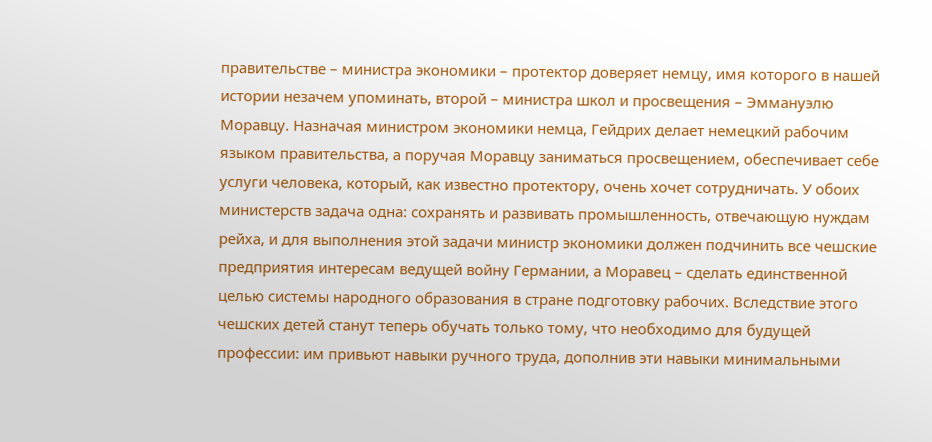правительстве – министра экономики – протектор доверяет немцу, имя которого в нашей истории незачем упоминать, второй – министра школ и просвещения – Эммануэлю Моравцу. Назначая министром экономики немца, Гейдрих делает немецкий рабочим языком правительства, а поручая Моравцу заниматься просвещением, обеспечивает себе услуги человека, который, как известно протектору, очень хочет сотрудничать. У обоих министерств задача одна: сохранять и развивать промышленность, отвечающую нуждам рейха, и для выполнения этой задачи министр экономики должен подчинить все чешские предприятия интересам ведущей войну Германии, а Моравец – сделать единственной целью системы народного образования в стране подготовку рабочих. Вследствие этого чешских детей станут теперь обучать только тому, что необходимо для будущей профессии: им привьют навыки ручного труда, дополнив эти навыки минимальными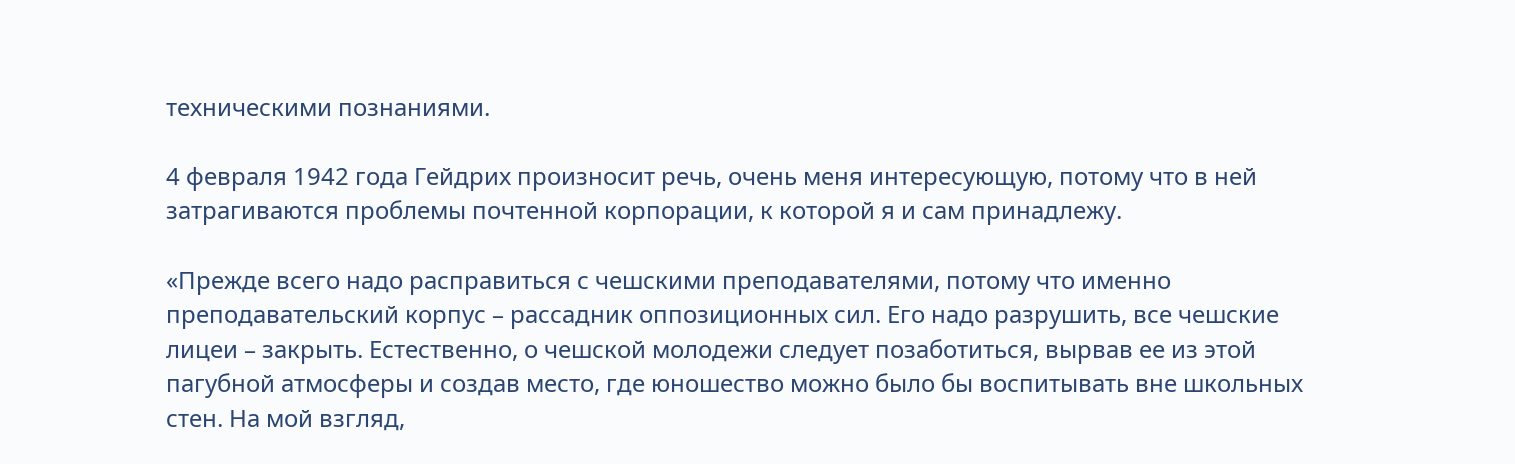техническими познаниями.

4 февраля 1942 года Гейдрих произносит речь, очень меня интересующую, потому что в ней затрагиваются проблемы почтенной корпорации, к которой я и сам принадлежу.

«Прежде всего надо расправиться с чешскими преподавателями, потому что именно преподавательский корпус – рассадник оппозиционных сил. Его надо разрушить, все чешские лицеи – закрыть. Естественно, о чешской молодежи следует позаботиться, вырвав ее из этой пагубной атмосферы и создав место, где юношество можно было бы воспитывать вне школьных стен. На мой взгляд,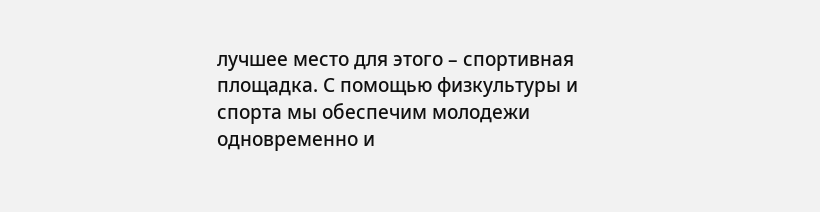лучшее место для этого – спортивная площадка. С помощью физкультуры и спорта мы обеспечим молодежи одновременно и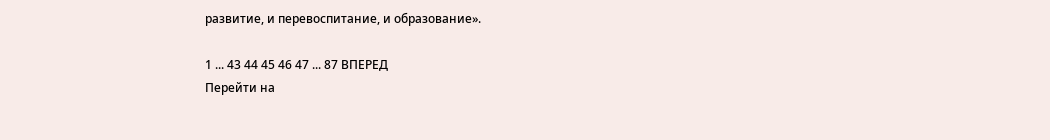развитие, и перевоспитание, и образование».

1 ... 43 44 45 46 47 ... 87 ВПЕРЕД
Перейти на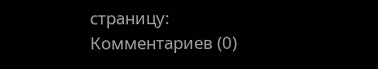страницу:
Комментариев (0)